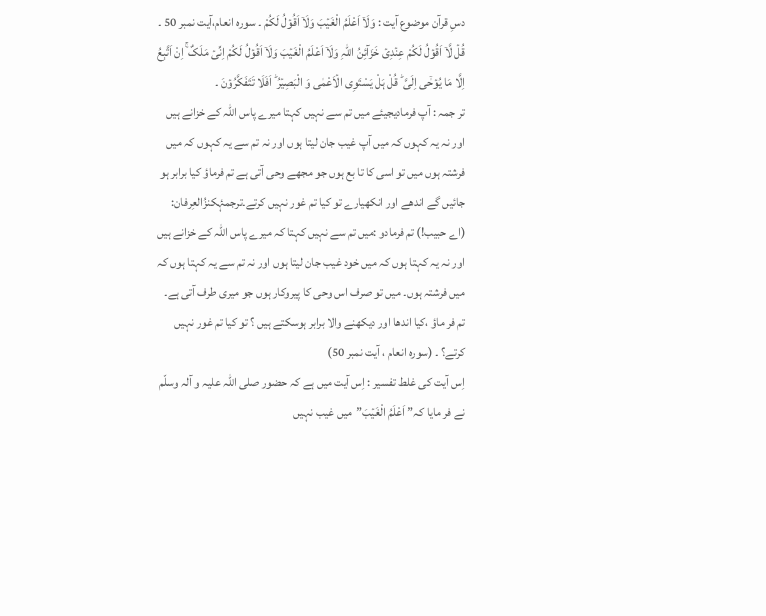دسِ قرآن موضوع آیت : وَلَاۤ اَعْلَمُ الْغَیۡبَ وَلَاۤ اَقُوۡلُ لَکُمْ ۔ سورہ انعام،آیت نمبر 50 ۔
قُلۡ لَّاۤ اَقُوۡلُ لَکُمْ عِنۡدِیۡ خَزَآئِنُ اللہِ وَلَاۤ اَعْلَمُ الْغَیۡبَ وَلَاۤ اَقُوۡلُ لَکُمْ اِنِّیۡ مَلَکٌ ۚ اِنْ اَتَّبِعُ اِلَّا مَا یُوۡحٰۤی اِلَیَّ ؕ قُلْ ہَلْ یَسْتَوِی الۡاَعْمٰی وَ الْبَصِیۡرُ ؕ اَفَلَا تَتَفَکَّرُوۡنَ ۔
تر جمہ : آپ فرمادیجیئے میں تم سے نہیں کہتا میرے پاس اللہ کے خزانے ہیں اور نہ یہ کہوں کہ میں آپ غیب جان لیتا ہوں اور نہ تم سے یہ کہوں کہ میں فرشتہ ہوں میں تو اسی کا تا بع ہوں جو مجھے وحی آتی ہے تم فرماؤ کیا برابر ہو جائیں گے اندھے اور انکھیارے تو کیا تم غور نہیں کرتے۔ترجمۂکنزُالعِرفان: (اے حبیب!) تم فرمادو :میں تم سے نہیں کہتا کہ میرے پاس اللہ کے خزانے ہیں اور نہ یہ کہتا ہوں کہ میں خود غیب جان لیتا ہوں اور نہ تم سے یہ کہتا ہوں کہ میں فرشتہ ہوں۔ میں تو صرف اس وحی کا پیروکار ہوں جو میری طرف آتی ہے۔ تم فر ماؤ ،کیا اندھا اور دیکھنے والا برابر ہوسکتے ہیں ؟ تو کیا تم غور نہیں کرتے؟ ۔ (سورہ انعام ، آیت نمبر 50)
اِس آیت کی غلط تفسیر : اِس آیت میں ہے کہ حضور صلی اللہ علیہ و آلہ وسلّم نے فر مایا کہ” اَعْلَمُ الْغَیۡبَ”میں غیب نہیں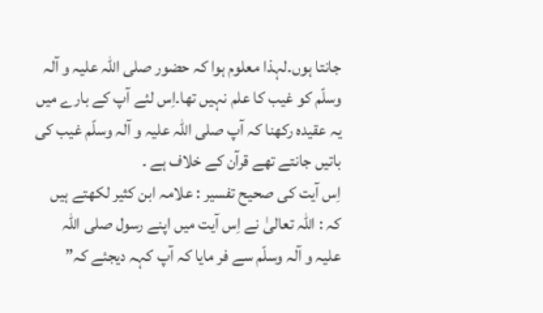جانتا ہوں۔لہذا معلوم ہوا کہ حضور صلی اللہ علیہ و آلہ وسلّم کو غیب کا علم نہیں تھا۔اِس لئے آپ کے بارے میں یہ عقیدہ رکھنا کہ آپ صلی اللہ علیہ و آلہ وسلّم غیب کی باتیں جانتے تھے قرآن کے خلاف ہے ۔
اِس آیت کی صحیح تفسیر : علامہ ابن کثیر لکھتے ہیں کہ : اللہ تعالیٰ نے اِس آیت میں اپنے رسول صلی اللہ علیہ و آلہ وسلّم سے فر مایا کہ آپ کہہ دیجئے کہ”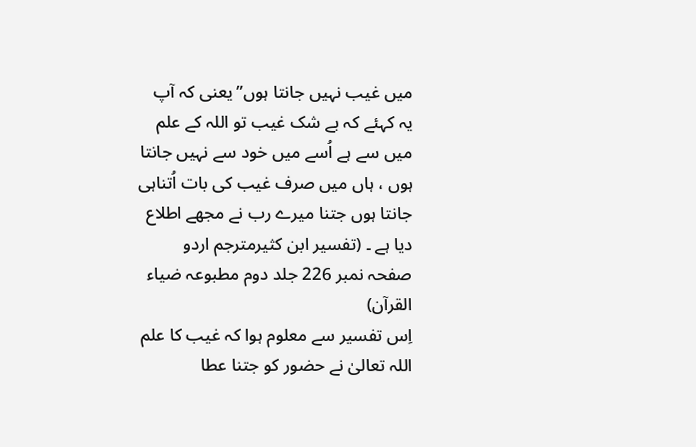میں غیب نہیں جانتا ہوں”یعنی کہ آپ یہ کہئے کہ بے شک غیب تو اللہ کے علم میں سے ہے اُسے میں خود سے نہیں جانتا ہوں ، ہاں میں صرف غیب کی بات اُتناہی جانتا ہوں جتنا میرے رب نے مجھے اطلاع دیا ہے ۔ (تفسیر ابن کثیرمترجم اردو صفحہ نمبر 226 جلد دوم مطبوعہ ضیاء القرآن)
اِس تفسیر سے معلوم ہوا کہ غیب کا علم اللہ تعالیٰ نے حضور کو جتنا عطا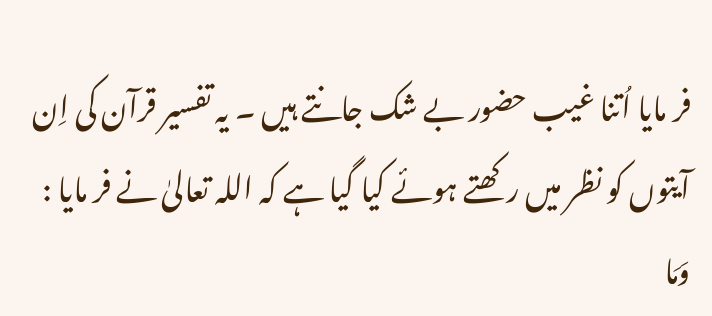فر مایا اُتنا غیب حضور بے شک جانتے ہیں ۔ یہ تفسیر قرآن کی اِن آیتوں کو نظر میں رکھتے ہوئے کیا گیا ہے کہ اللہ تعالیٰ نے فر مایا : وَمَا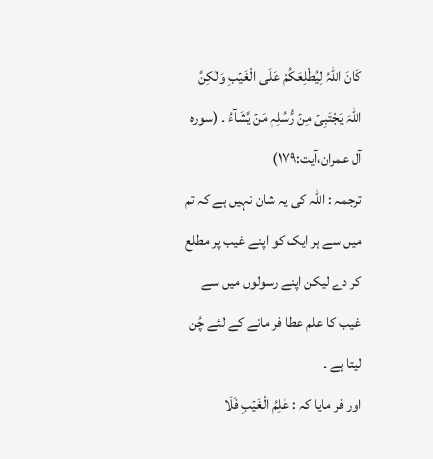کَانَ اللہُ لِیُطْلِعَکُمْ عَلَی الْغَیۡبِ وَلٰکِنَّ اللہَ یَجْتَبِیۡ مِنۡ رُّسُلِہٖ مَنۡ یَّشَآءُ ۔ (سورہ آل عمران،آیت:۱۷۹)
ترجمہ : اللہ کی یہ شان نہیں ہے کہ تم میں سے ہر ایک کو اپنے غیب پر مطلع کر دے لیکن اپنے رسولوں میں سے غیب کا علم عطا فر مانے کے لئے چُن لیتا ہے ۔
اور فر مایا کہ : عٰلِمُ الْغَیۡبِ فَلَا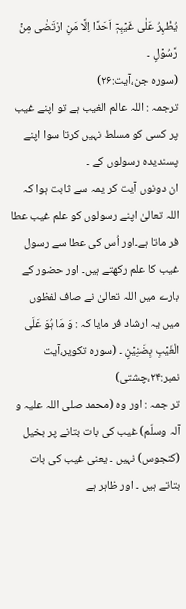یُظْہِرُ عَلٰی غَیۡبِہٖۤ اَحَدًا اِلَّا مَنِ ارْتَضٰی مِنۡ رَّسُوۡلٍ ۔
(سورہ جن،آیت:۲۶)
ترجمہ : اللہ عالم الغیب ہے تو اپنے غیب پر کسی کو مسلط نہیں کرتا سوا اپنے پسندیدہ رسولوں کے ۔
ان دونوں آیت کر یمہ سے ثابت ہوا کہ اللہ تعالیٰ اپنے رسولوں کو علم غیب عطا فر ماتا ہے۔اور اُس کی عطا سے رسول غیب کا علم رکھتے ہیں۔ اور حضور کے بارے میں اللہ تعالیٰ نے صاف لفظوں میں یہ ارشاد فر مایا کہ : وَ مَا ہُوَ عَلَی الْغَیۡبِ بِضَنِیۡنٍ ۔ (سورہ تکویر،آیت نمبر:۲۴،چشتی)
تر جمہ : اور وہ (محمد صلی اللہ علیہ و آلہ وسلّم) غیب کی بات بتانے پر بخیل (کنجوس) نہیں ۔ یعنی غیب کی بات بتاتے ہیں ۔ اور ظاہر ہے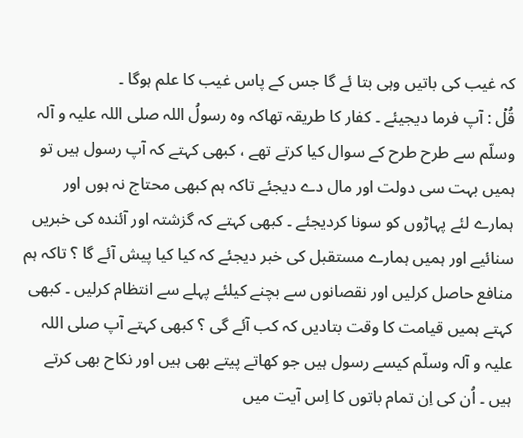کہ غیب کی باتیں وہی بتا ئے گا جس کے پاس غیب کا علم ہوگا ۔
قُلۡ : آپ فرما دیجیئے ۔ کفار کا طریقہ تھاکہ وہ رسولُ اللہ صلی اللہ علیہ و آلہ وسلّم سے طرح طرح کے سوال کیا کرتے تھے ، کبھی کہتے کہ آپ رسول ہیں تو ہمیں بہت سی دولت اور مال دے دیجئے تاکہ ہم کبھی محتاج نہ ہوں اور ہمارے لئے پہاڑوں کو سونا کردیجئے ۔ کبھی کہتے کہ گزشتہ اور آئندہ کی خبریں سنائیے اور ہمیں ہمارے مستقبل کی خبر دیجئے کہ کیا کیا پیش آئے گا ؟ تاکہ ہم منافع حاصل کرلیں اور نقصانوں سے بچنے کیلئے پہلے سے انتظام کرلیں ۔ کبھی کہتے ہمیں قیامت کا وقت بتادیں کہ کب آئے گی ؟ کبھی کہتے آپ صلی اللہ علیہ و آلہ وسلّم کیسے رسول ہیں جو کھاتے پیتے بھی ہیں اور نکاح بھی کرتے ہیں ۔ اُن کی اِن تمام باتوں کا اِس آیت میں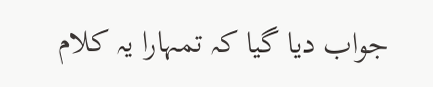جواب دیا گیا کہ تمہارا یہ کلام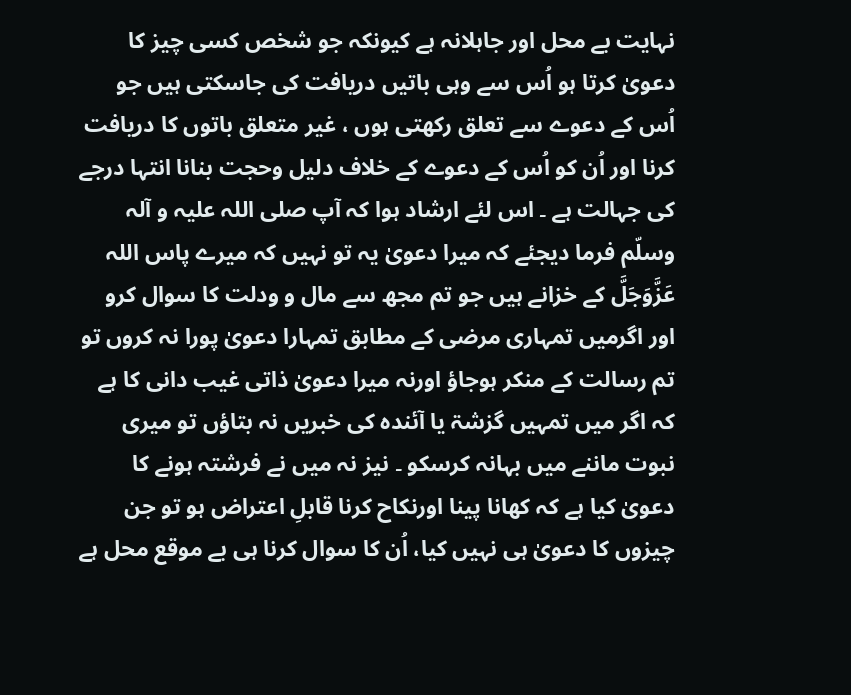نہایت بے محل اور جاہلانہ ہے کیونکہ جو شخص کسی چیز کا دعویٰ کرتا ہو اُس سے وہی باتیں دریافت کی جاسکتی ہیں جو اُس کے دعوے سے تعلق رکھتی ہوں ، غیر متعلق باتوں کا دریافت کرنا اور اُن کو اُس کے دعوے کے خلاف دلیل وحجت بنانا انتہا درجے کی جہالت ہے ۔ اس لئے ارشاد ہوا کہ آپ صلی اللہ علیہ و آلہ وسلّم فرما دیجئے کہ میرا دعویٰ یہ تو نہیں کہ میرے پاس اللہ عَزَّوَجَلَّ کے خزانے ہیں جو تم مجھ سے مال و ودلت کا سوال کرو اور اگرمیں تمہاری مرضی کے مطابق تمہارا دعویٰ پورا نہ کروں تو تم رسالت کے منکر ہوجاؤ اورنہ میرا دعویٰ ذاتی غیب دانی کا ہے کہ اگر میں تمہیں گزشۃ یا آئندہ کی خبریں نہ بتاؤں تو میری نبوت ماننے میں بہانہ کرسکو ۔ نیز نہ میں نے فرشتہ ہونے کا دعویٰ کیا ہے کہ کھانا پینا اورنکاح کرنا قابلِ اعتراض ہو تو جن چیزوں کا دعویٰ ہی نہیں کیا، اُن کا سوال کرنا ہی بے موقع محل ہے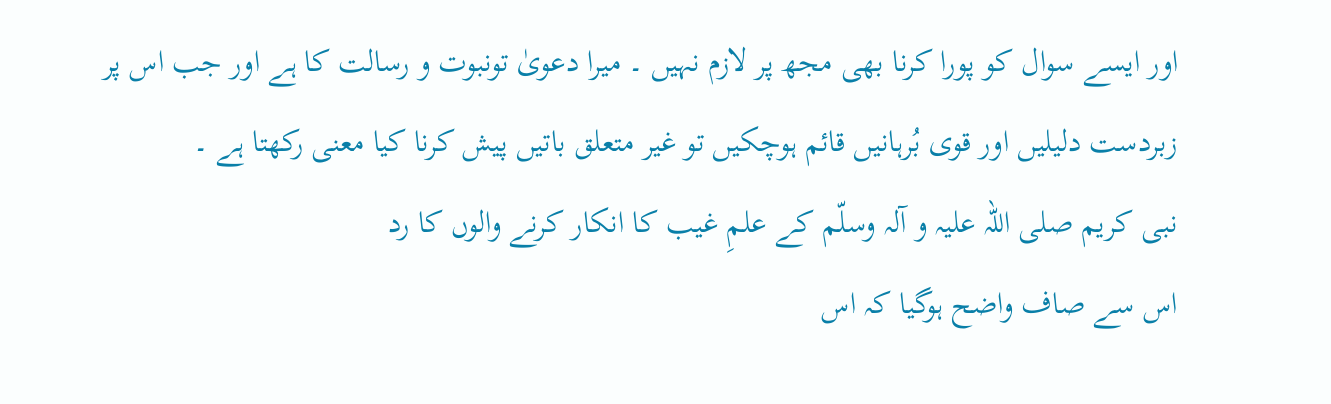اور ایسے سوال کو پورا کرنا بھی مجھ پر لازم نہیں ۔ میرا دعویٰ تونبوت و رسالت کا ہے اور جب اس پر زبردست دلیلیں اور قوی بُرہانیں قائم ہوچکیں تو غیر متعلق باتیں پیش کرنا کیا معنی رکھتا ہے ۔
نبی کریم صلی اللہ علیہ و آلہ وسلّم کے علمِ غیب کا انکار کرنے والوں کا رد
اس سے صاف واضح ہوگیا کہ اس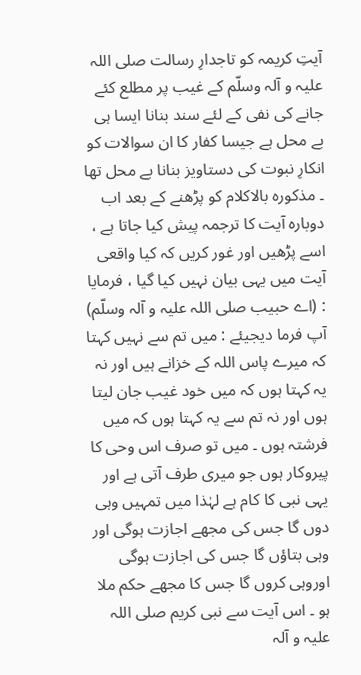آیتِ کریمہ کو تاجدارِ رسالت صلی اللہ علیہ و آلہ وسلّم کے غیب پر مطلع کئے جانے کی نفی کے لئے سند بنانا ایسا ہی بے محل ہے جیسا کفار کا ان سوالات کو انکارِ نبوت کی دستاویز بنانا بے محل تھا ۔ مذکورہ بالاکلام کو پڑھنے کے بعد اب دوبارہ آیت کا ترجمہ پیش کیا جاتا ہے ، اسے پڑھیں اور غور کریں کہ کیا واقعی آیت میں یہی بیان نہیں کیا گیا ، فرمایا : (اے حبیب صلی اللہ علیہ و آلہ وسلّم) آپ فرما دیجیئے : میں تم سے نہیں کہتا کہ میرے پاس اللہ کے خزانے ہیں اور نہ یہ کہتا ہوں کہ میں خود غیب جان لیتا ہوں اور نہ تم سے یہ کہتا ہوں کہ میں فرشتہ ہوں ۔ میں تو صرف اس وحی کا پیروکار ہوں جو میری طرف آتی ہے اور یہی نبی کا کام ہے لہٰذا میں تمہیں وہی دوں گا جس کی مجھے اجازت ہوگی اور وہی بتاؤں گا جس کی اجازت ہوگی اوروہی کروں گا جس کا مجھے حکم ملا ہو ۔ اس آیت سے نبی کریم صلی اللہ علیہ و آلہ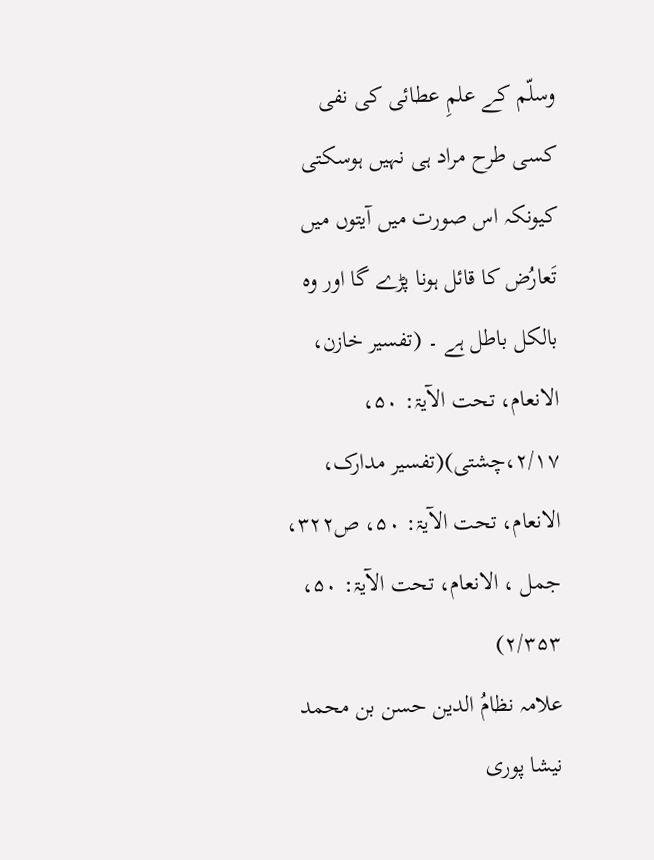وسلّم کے علمِ عطائی کی نفی کسی طرح مراد ہی نہیں ہوسکتی کیونکہ اس صورت میں آیتوں میں تَعارُض کا قائل ہونا پڑے گا اور وہ بالکل باطل ہے ۔ (تفسیر خازن، الانعام، تحت الآیۃ: ۵۰، ۲/۱۷،چشتی)(تفسیر مدارک، الانعام، تحت الآیۃ: ۵۰، ص۳۲۲، جمل ، الانعام، تحت الآیۃ: ۵۰، ۲/۳۵۳)
علامہ نظامُ الدین حسن بن محمد نیشا پوری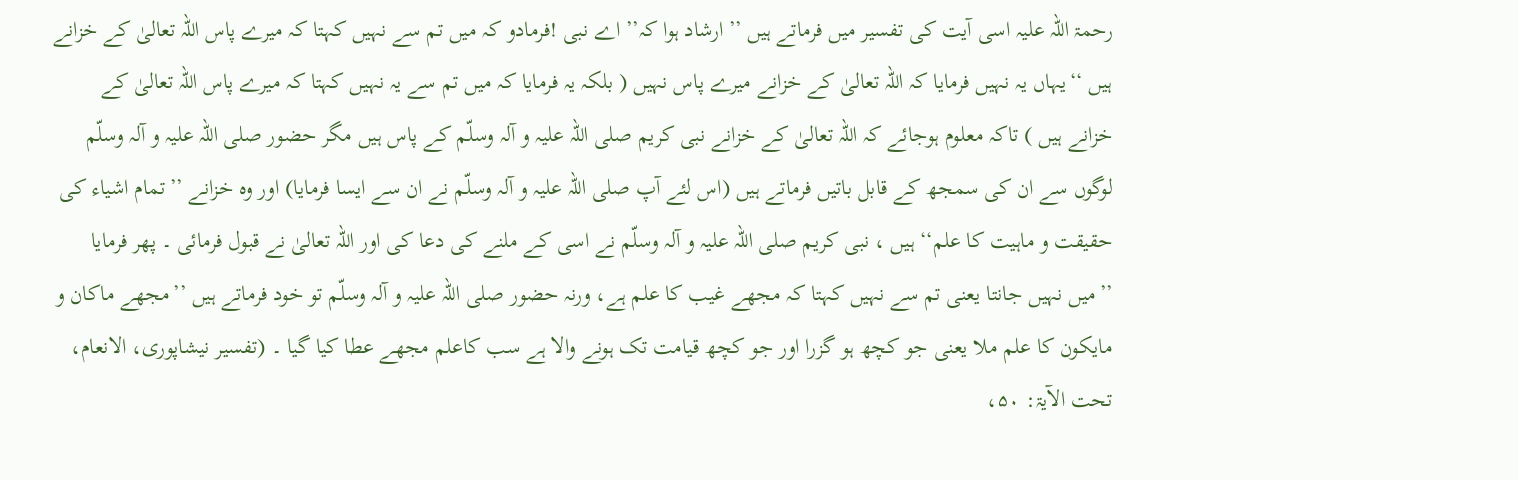رحمۃ اللہ علیہ اسی آیت کی تفسیر میں فرماتے ہیں ’’ ارشاد ہوا کہ’’ اے نبی !فرمادو کہ میں تم سے نہیں کہتا کہ میرے پاس اللہ تعالیٰ کے خزانے ہیں ‘‘یہاں یہ نہیں فرمایا کہ اللہ تعالیٰ کے خزانے میرے پاس نہیں ( بلکہ یہ فرمایا کہ میں تم سے یہ نہیں کہتا کہ میرے پاس اللہ تعالیٰ کے خزانے ہیں ) تاکہ معلوم ہوجائے کہ اللہ تعالیٰ کے خزانے نبی کریم صلی اللہ علیہ و آلہ وسلّم کے پاس ہیں مگر حضور صلی اللہ علیہ و آلہ وسلّم لوگوں سے ان کی سمجھ کے قابل باتیں فرماتے ہیں (اس لئے آپ صلی اللہ علیہ و آلہ وسلّم نے ان سے ایسا فرمایا) اور وہ خزانے ’’تمام اشیاء کی حقیقت و ماہیت کا علم‘‘ ہیں ، نبی کریم صلی اللہ علیہ و آلہ وسلّم نے اسی کے ملنے کی دعا کی اور اللہ تعالیٰ نے قبول فرمائی ۔ پھر فرمایا ’’میں نہیں جانتا یعنی تم سے نہیں کہتا کہ مجھے غیب کا علم ہے، ورنہ حضور صلی اللہ علیہ و آلہ وسلّم تو خود فرماتے ہیں ’’مجھے ماکان و مایکون کا علم ملا یعنی جو کچھ ہو گزرا اور جو کچھ قیامت تک ہونے والا ہے سب کاعلم مجھے عطا کیا گیا ۔ (تفسیر نیشاپوری، الانعام، تحت الآیۃ: ۵۰،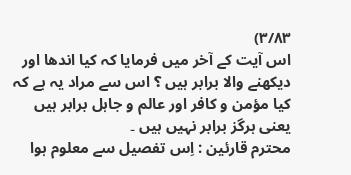۳/۸۳)
اس آیت کے آخر میں فرمایا کہ کیا اندھا اور دیکھنے والا برابر ہیں ؟ اس سے مراد یہ ہے کہ کیا مؤمن و کافر اور عالم و جاہل برابر ہیں یعنی ہرگز برابر نہیں ہیں ۔
محترم قارئین : اِس تفصیل سے معلوم ہوا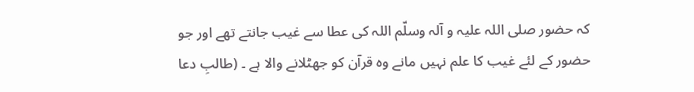کہ حضور صلی اللہ علیہ و آلہ وسلّم اللہ کی عطا سے غیب جانتے تھے اور جو حضور کے لئے غیب کا علم نہیں مانے وہ قرآن کو جھٹلانے والا ہے ۔ (طالبِ دعا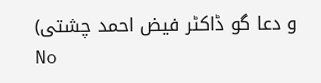و دعا گو ڈاکٹر فیض احمد چشتی)
No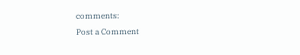comments:
Post a Comment